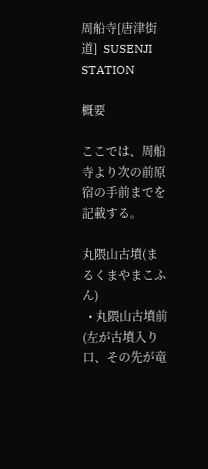周船寺[唐津街道]  SUSENJI STATION

概要

ここでは、周船寺より次の前原宿の手前までを記載する。

丸隈山古墳(まるくまやまこふん)
  • 丸隈山古墳前(左が古墳入り口、その先が竜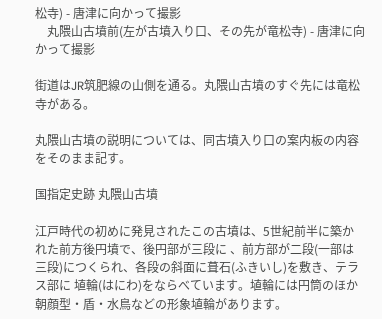松寺) - 唐津に向かって撮影
    丸隈山古墳前(左が古墳入り口、その先が竜松寺) - 唐津に向かって撮影

街道はJR筑肥線の山側を通る。丸隈山古墳のすぐ先には竜松寺がある。

丸隈山古墳の説明については、同古墳入り口の案内板の内容をそのまま記す。

国指定史跡 丸隈山古墳

江戸時代の初めに発見されたこの古墳は、5世紀前半に築かれた前方後円墳で、後円部が三段に 、前方部が二段(一部は三段)につくられ、各段の斜面に葺石(ふきいし)を敷き、テラス部に 埴輪(はにわ)をならべています。埴輪には円筒のほか朝顔型・盾・水鳥などの形象埴輪があります。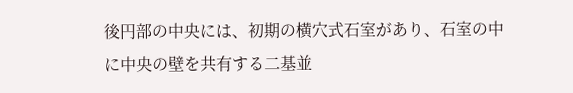後円部の中央には、初期の横穴式石室があり、石室の中に中央の壁を共有する二基並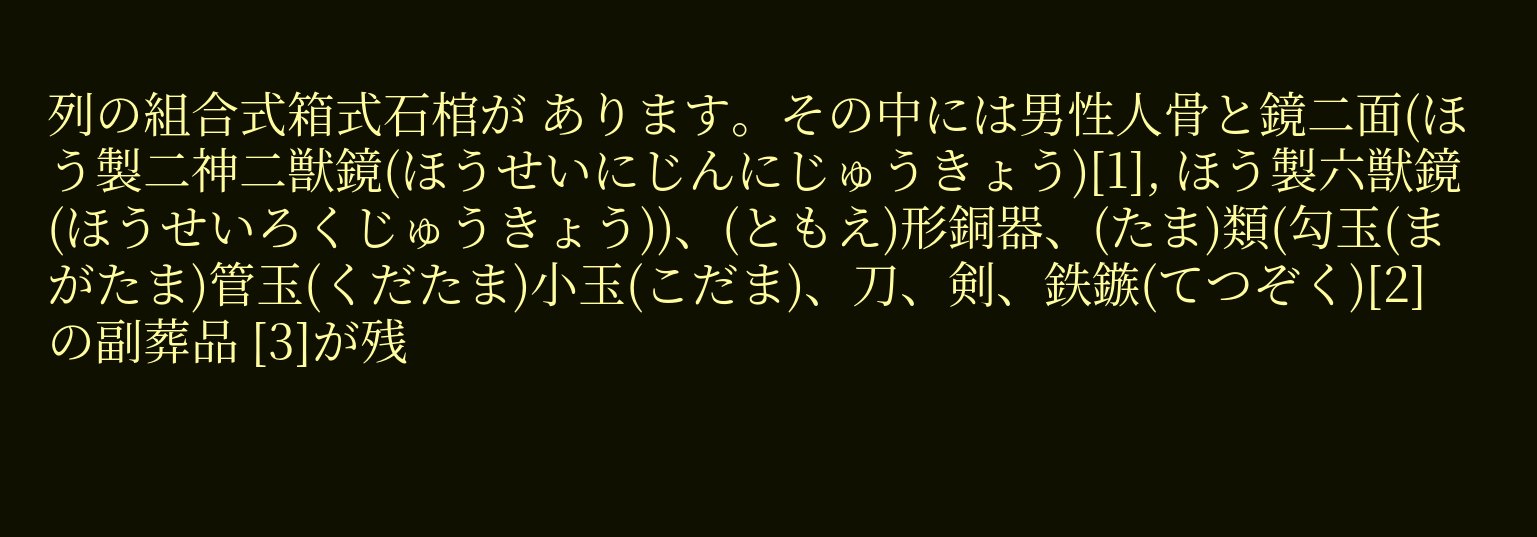列の組合式箱式石棺が あります。その中には男性人骨と鏡二面(ほう製二神二獣鏡(ほうせいにじんにじゅうきょう)[1], ほう製六獣鏡(ほうせいろくじゅうきょう))、(ともえ)形銅器、(たま)類(勾玉(まがたま)管玉(くだたま)小玉(こだま)、刀、剣、鉄鏃(てつぞく)[2]の副葬品 [3]が残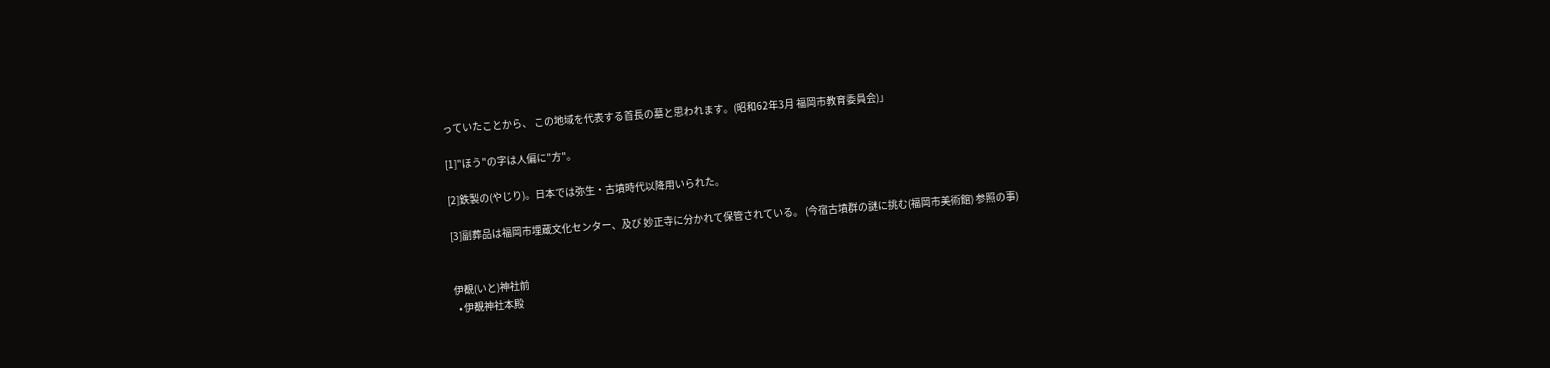っていたことから、 この地域を代表する首長の墓と思われます。(昭和62年3月 福岡市教育委員会)」

[1]"ほう"の字は人偏に"方"。

[2]鉄製の(やじり)。日本では弥生・古墳時代以降用いられた。

[3]副葬品は福岡市埋蔵文化センター、及び 妙正寺に分かれて保管されている。 (今宿古墳群の謎に挑む(福岡市美術館) 参照の事)


伊覩(いと)神社前
  • 伊覩神社本殿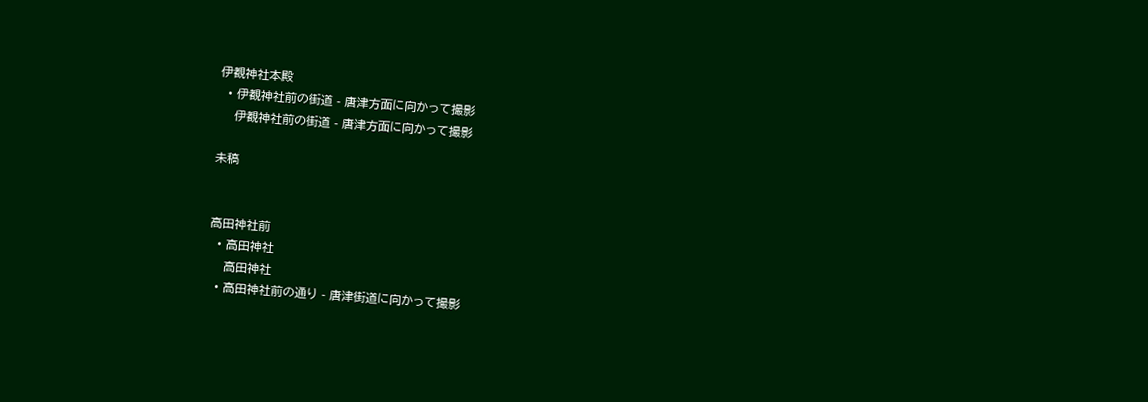伊覩神社本殿
  • 伊覩神社前の街道 - 唐津方面に向かって撮影
    伊覩神社前の街道 - 唐津方面に向かって撮影

未稿


高田神社前
  • 高田神社
    高田神社
  • 高田神社前の通り - 唐津街道に向かって撮影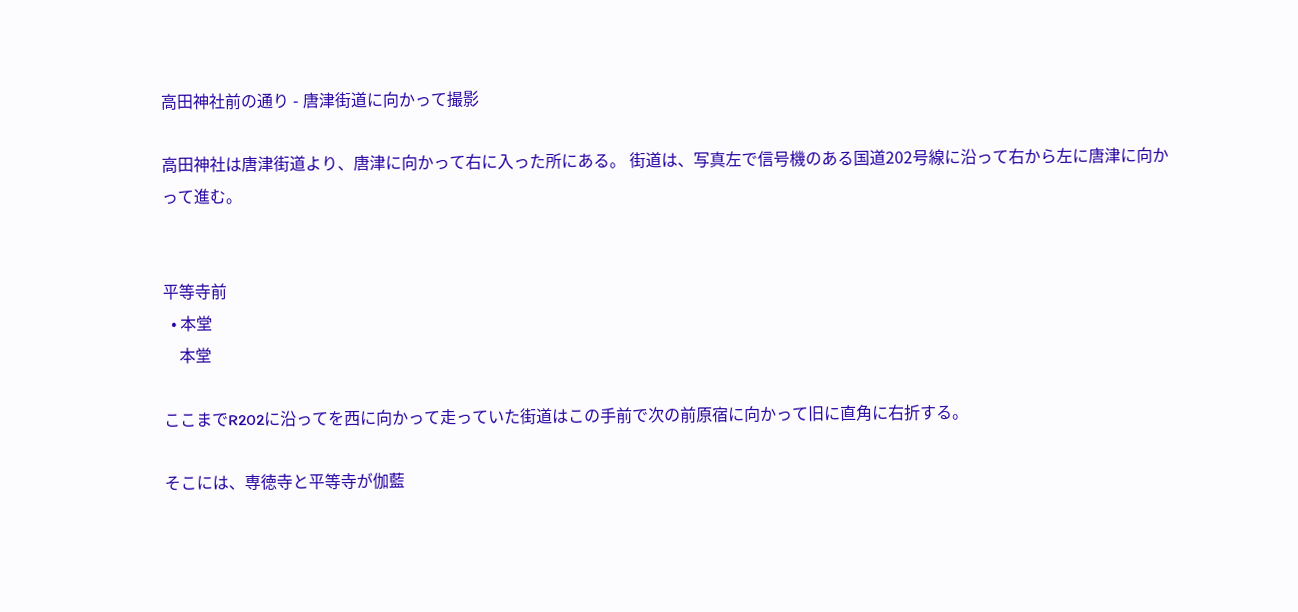高田神社前の通り - 唐津街道に向かって撮影

高田神社は唐津街道より、唐津に向かって右に入った所にある。 街道は、写真左で信号機のある国道202号線に沿って右から左に唐津に向かって進む。


平等寺前
  • 本堂
    本堂

ここまでR202に沿ってを西に向かって走っていた街道はこの手前で次の前原宿に向かって旧に直角に右折する。

そこには、専徳寺と平等寺が伽藍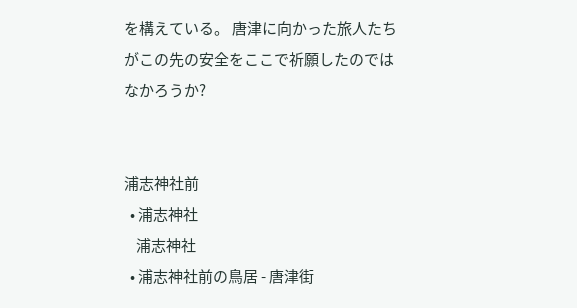を構えている。 唐津に向かった旅人たちがこの先の安全をここで祈願したのではなかろうか?


浦志神社前
  • 浦志神社
    浦志神社
  • 浦志神社前の鳥居 - 唐津街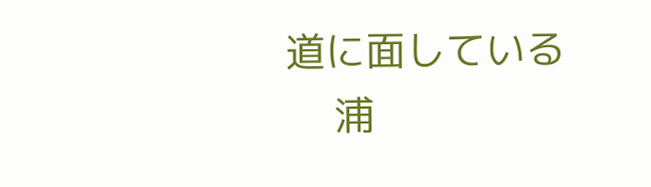道に面している
    浦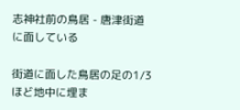志神社前の鳥居 - 唐津街道に面している

街道に面した鳥居の足の1/3ほど地中に埋ま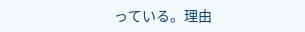っている。理由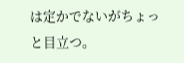は定かでないがちょっと目立つ。